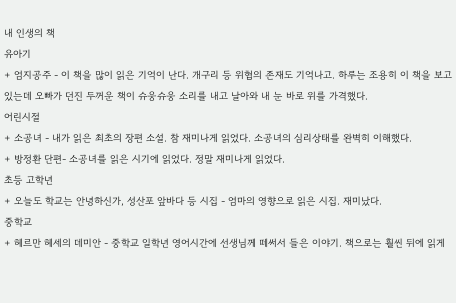내 인생의 책
유아기
+ 엄지공주 - 이 책을 많이 읽은 기억이 난다. 개구리 등 위협의 존재도 기억나고. 하루는 조용히 이 책을 보고있는데 오빠가 던진 두꺼운 책이 슈웅슈웅 소리를 내고 날아와 내 눈 바로 위를 가격했다.
어린시절
+ 소공녀 - 내가 읽은 최초의 장편 소설. 참 재미나게 읽었다. 소공녀의 심리상태를 완벽히 이해했다.
+ 방정환 단편- 소공녀를 읽은 시기에 읽었다. 정말 재미나게 읽었다.
초등 고학년
+ 오늘도 학교는 안녕하신가, 성산포 앞바다 등 시집 - 엄마의 영향으로 읽은 시집. 재미났다.
중학교
+ 헤르만 헤세의 데미안 - 중학교 일학년 영어시간에 선생님께 떼써서 들은 이야기. 책으로는 훨씬 뒤에 읽게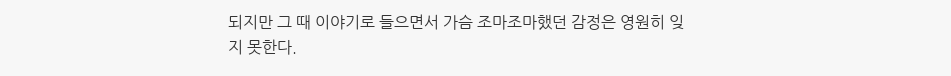되지만 그 때 이야기로 들으면서 가슴 조마조마했던 감정은 영원히 잊지 못한다.